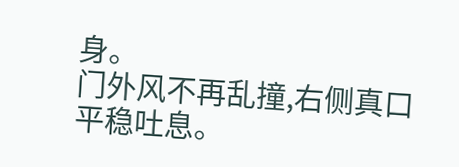身。
门外风不再乱撞,右侧真口平稳吐息。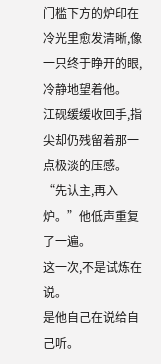门槛下方的炉印在冷光里愈发清晰,像一只终于睁开的眼,冷静地望着他。
江砚缓缓收回手,指尖却仍残留着那一点极淡的压感。
“先认主,再入炉。”他低声重复了一遍。
这一次,不是试炼在说。
是他自己在说给自己听。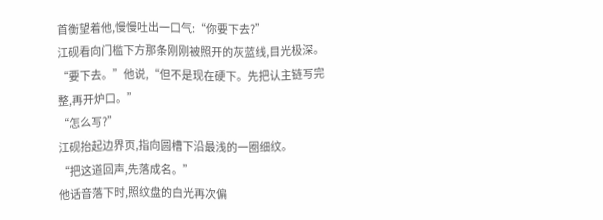首衡望着他,慢慢吐出一口气:“你要下去?”
江砚看向门槛下方那条刚刚被照开的灰蓝线,目光极深。
“要下去。”他说,“但不是现在硬下。先把认主链写完整,再开炉口。”
“怎么写?”
江砚抬起边界页,指向圆槽下沿最浅的一圈细纹。
“把这道回声,先落成名。”
他话音落下时,照纹盘的白光再次偏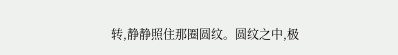转,静静照住那圈圆纹。圆纹之中,极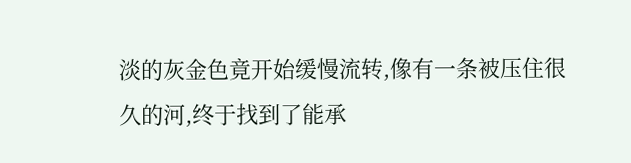淡的灰金色竟开始缓慢流转,像有一条被压住很久的河,终于找到了能承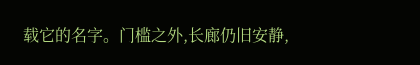载它的名字。门槛之外,长廊仍旧安静,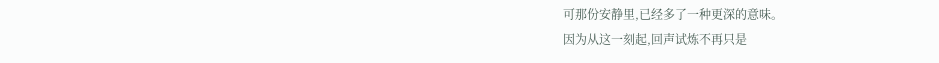可那份安静里,已经多了一种更深的意味。
因为从这一刻起,回声试炼不再只是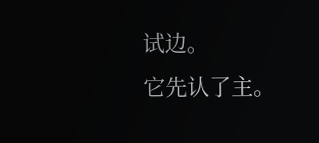试边。
它先认了主。